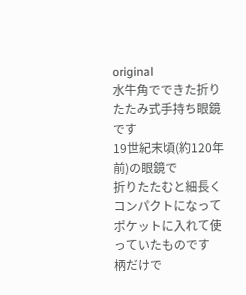original
水牛角でできた折りたたみ式手持ち眼鏡です
19世紀末頃(約120年前)の眼鏡で
折りたたむと細長くコンパクトになって
ポケットに入れて使っていたものです
柄だけで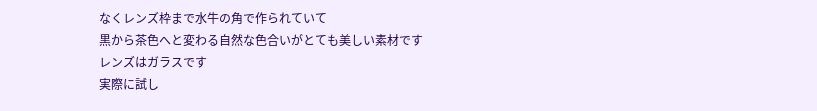なくレンズ枠まで水牛の角で作られていて
黒から茶色へと変わる自然な色合いがとても美しい素材です
レンズはガラスです
実際に試し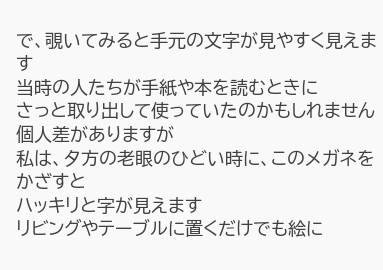で、覗いてみると手元の文字が見やすく見えます
当時の人たちが手紙や本を読むときに
さっと取り出して使っていたのかもしれません
個人差がありますが
私は、夕方の老眼のひどい時に、このメガネをかざすと
ハッキリと字が見えます
リビングやテーブルに置くだけでも絵に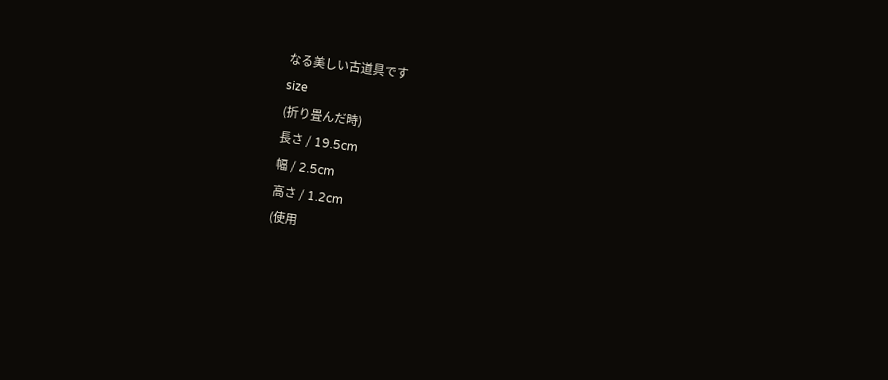なる美しい古道具です
size
(折り畳んだ時)
長さ / 19.5cm
幅 / 2.5cm
高さ / 1.2cm
(使用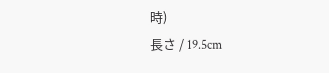時)
長さ / 19.5cm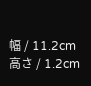幅 / 11.2cm
高さ / 1.2cm